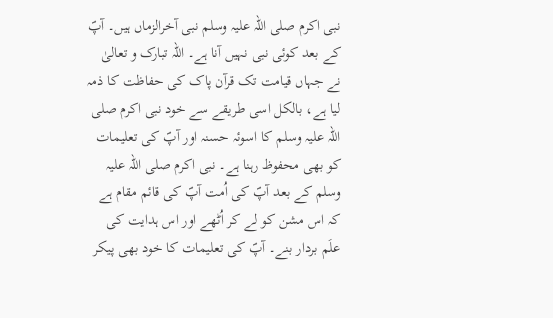نبی اکرم صلی اللہ علیہ وسلم نبی آخرالزماں ہیں۔ آپؐ کے بعد کوئی نبی نہیں آنا ہے۔ اللہ تبارک و تعالیٰ نے جہاں قیامت تک قرآن پاک کی حفاظت کا ذمہ لیا ہے، بالکل اسی طریقے سے خود نبی اکرم صلی اللہ علیہ وسلم کا اسوئہ حسنہ اور آپؐ کی تعلیمات کو بھی محفوظ رہنا ہے۔ نبی اکرم صلی اللہ علیہ وسلم کے بعد آپؐ کی اُمت آپؐ کی قائم مقام ہے کہ اس مشن کو لے کر اُٹھے اور اس ہدایت کی علَم بردار بنے۔ آپؐ کی تعلیمات کا خود بھی پیکر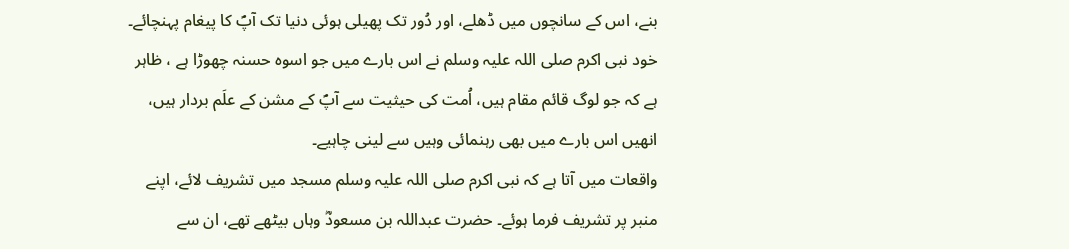بنے، اس کے سانچوں میں ڈھلے، اور دُور تک پھیلی ہوئی دنیا تک آپؐ کا پیغام پہنچائے۔ خود نبی اکرم صلی اللہ علیہ وسلم نے اس بارے میں جو اسوہ حسنہ چھوڑا ہے ، ظاہر ہے کہ جو لوگ قائم مقام ہیں، اُمت کی حیثیت سے آپؐ کے مشن کے علَم بردار ہیں، انھیں اس بارے میں بھی رہنمائی وہیں سے لینی چاہیے۔
واقعات میں آتا ہے کہ نبی اکرم صلی اللہ علیہ وسلم مسجد میں تشریف لائے، اپنے منبر پر تشریف فرما ہوئے۔ حضرت عبداللہ بن مسعودؓ وہاں بیٹھے تھے، ان سے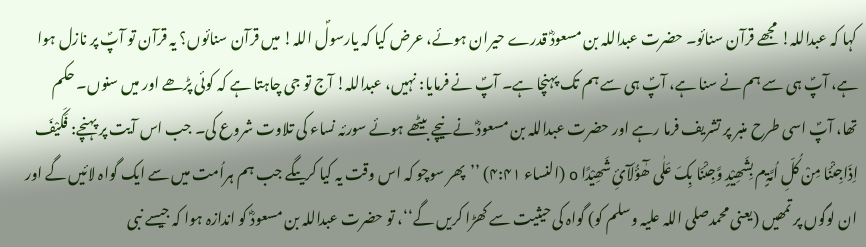کہا کہ عبداللہ! مجھے قرآن سنائو۔ حضرت عبداللہ بن مسعودؓ قدرے حیران ہوئے، عرض کیا کہ یارسولؐ اللہ! میں قرآن سنائوں؟ یہ قرآن تو آپؐ پر نازل ہوا ہے، آپؐ ہی سے ہم نے سنا ہے، آپؐ ہی سے ہم تک پہنچا ہے۔ آپؐ نے فرمایا: نہیں، عبداللہ! آج تو جی چاہتا ہے کہ کوئی پڑھے اور میں سنوں۔ حکم تھا، آپؐ اسی طرح منبر پر تشریف فرما رہے اور حضرت عبداللہ بن مسعودؓ نے نیچے بیٹھے ہوئے سورئہ نساء کی تلاوت شروع کی۔ جب اس آیت پر پہنچے: فَکَیْفَ اِذَاجِئْنَا مِنْ کُلِّ اُمَّۃٍم بِشَھِیْدٍ وَّجِئْنَا بِکَ عَلٰی ھٰٓؤُلَآئِ شَھِیْدًا o (النساء ۴:۴۱) ’’پھر سوچو کہ اس وقت یہ کیا کریںگے جب ہم ہراُمت میں سے ایک گواہ لائیں گے اور ان لوگوں پر تمھیں (یعنی محمدصلی اللہ علیہ وسلم کو) گواہ کی حیثیت سے کھڑا کریں گے‘‘، تو حضرت عبداللہ بن مسعودؓ کو اندازہ ہوا کہ جیسے نبی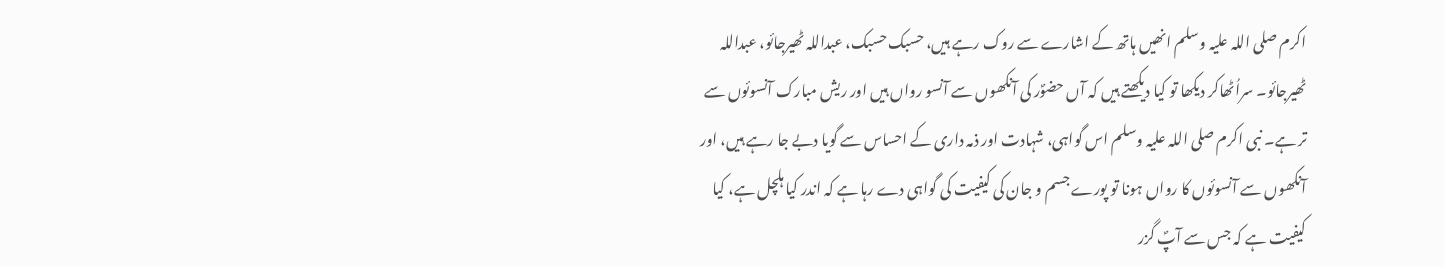اکرم صلی اللہ علیہ وسلم انھیں ہاتھ کے اشارے سے روک رہے ہیں، حسبک حسبک، عبداللہ ٹھیرجائو، عبداللہ ٹھیرجائو۔ سراُٹھاکر دیکھا تو کیا دیکھتے ہیں کہ آں حضوؐر کی آنکھوں سے آنسو رواں ہیں اور ریش مبارک آنسوئوں سے تر ہے۔ نبی اکرم صلی اللہ علیہ وسلم اس گواہی، شہادت اور ذمہ داری کے احساس سے گویا دبے جا رہے ہیں، اور آنکھوں سے آنسوئوں کا رواں ہونا تو پورے جسم و جان کی کیفیت کی گواہی دے رہا ہے کہ اندر کیا ہلچل ہے، کیا کیفیت ہے کہ جس سے آپؐ گزر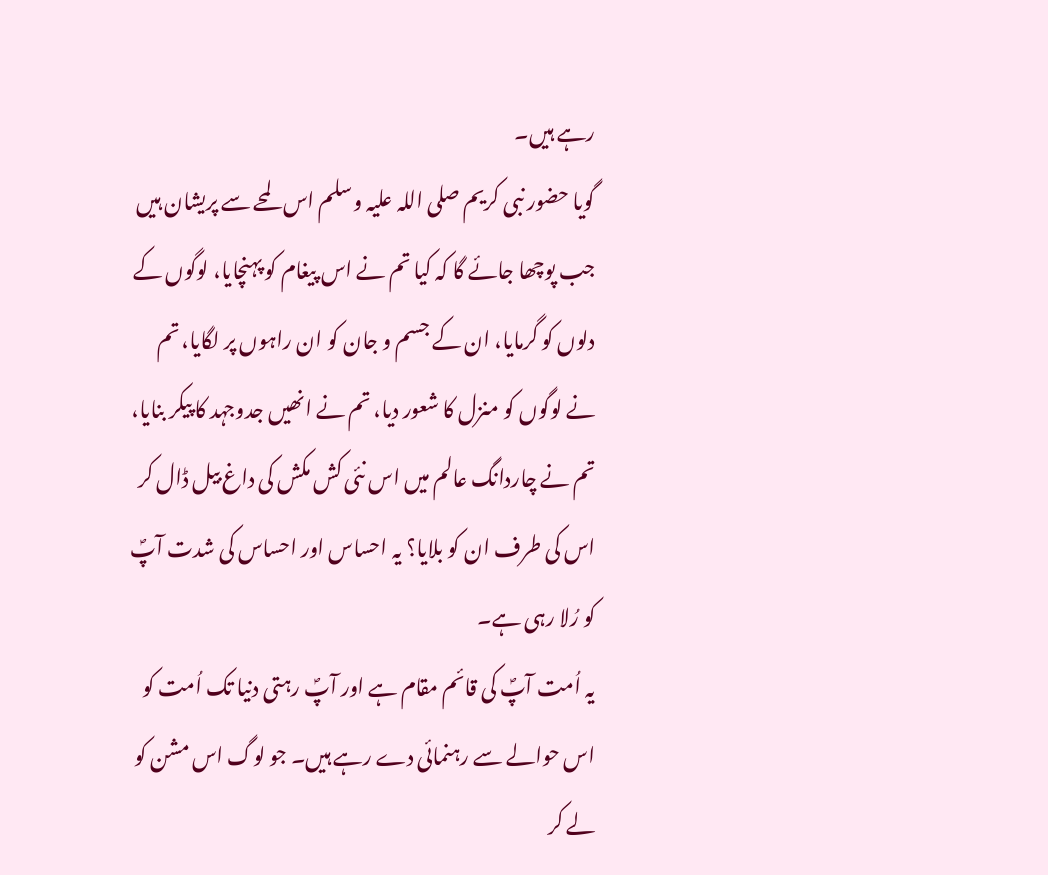رہے ہیں۔
گویا حضور نبی کریم صلی اللہ علیہ وسلم اس لمحے سے پریشان ہیں جب پوچھا جائے گا کہ کیا تم نے اس پیغام کو پہنچایا، لوگوں کے دلوں کو گرمایا، ان کے جسم و جان کو ان راہوں پر لگایا، تم نے لوگوں کو منزل کا شعور دیا، تم نے انھیں جدوجہد کا پیکر بنایا، تم نے چاردانگ عالم میں اس نئی کش مکش کی داغ بیل ڈال کر اس کی طرف ان کو بلایا؟ یہ احساس اور احساس کی شدت آپؐ کو رُلا رہی ہے۔
یہ اُمت آپؐ کی قائم مقام ہے اور آپؐ رہتی دنیا تک اُمت کو اس حوالے سے رہنمائی دے رہے ہیں۔ جو لوگ اس مشن کو لے کر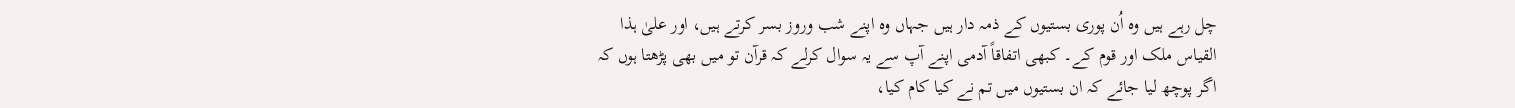چل رہے ہیں وہ اُن پوری بستیوں کے ذمہ دار ہیں جہاں وہ اپنے شب وروز بسر کرتے ہیں، اور علیٰ ہذا القیاس ملک اور قوم کے۔ کبھی اتفاقاً آدمی اپنے آپ سے یہ سوال کرلے کہ قرآن تو میں بھی پڑھتا ہوں کہ اگر پوچھ لیا جائے کہ ان بستیوں میں تم نے کیا کام کیا،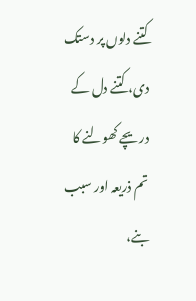کتنے دلوں پر دستک دی، کتنے دل کے دریچے کھولنے کا تم ذریعہ اور سبب بنے،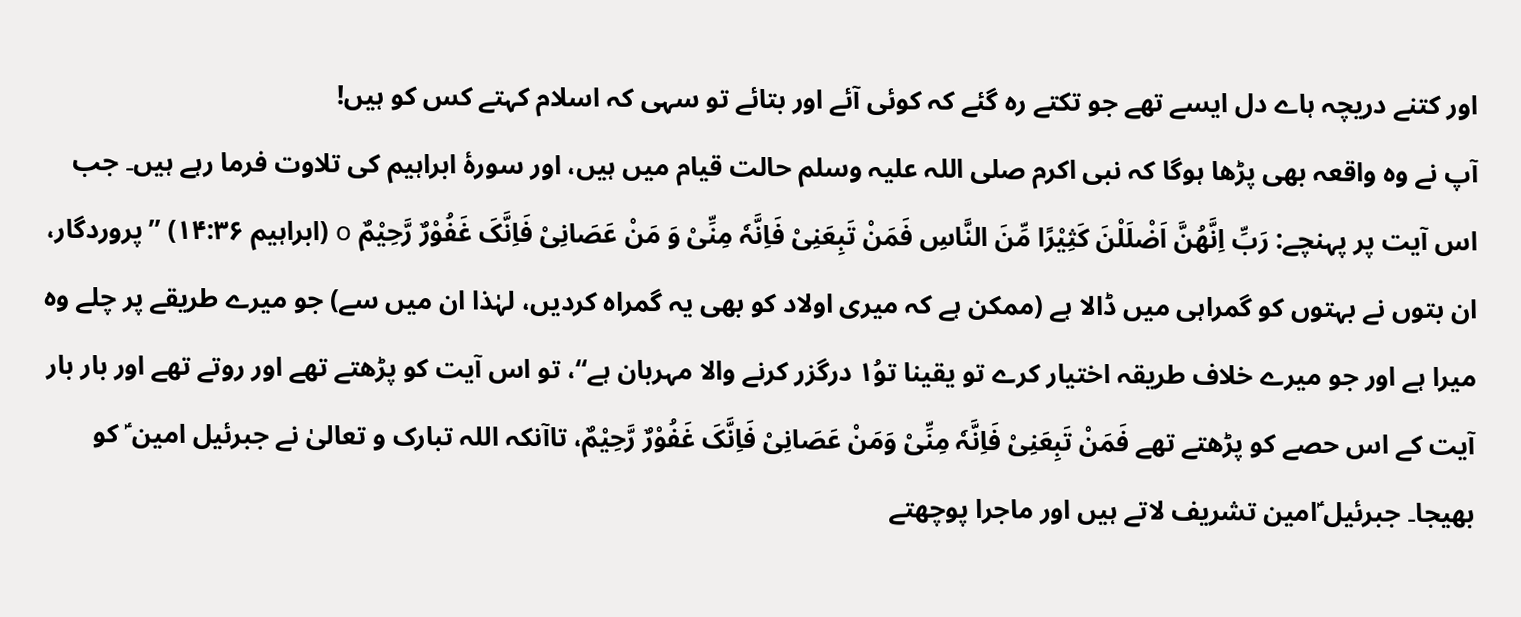اور کتنے دریچہ ہاے دل ایسے تھے جو تکتے رہ گئے کہ کوئی آئے اور بتائے تو سہی کہ اسلام کہتے کس کو ہیں!
آپ نے وہ واقعہ بھی پڑھا ہوگا کہ نبی اکرم صلی اللہ علیہ وسلم حالت قیام میں ہیں، اور سورۂ ابراہیم کی تلاوت فرما رہے ہیں۔ جب اس آیت پر پہنچے: رَبِّ اِنَّھُنَّ اَضْلَلْنَ کَثِیْرًا مِّنَ النَّاسِ فَمَنْ تَبِعَنِیْ فَاِنَّہٗ مِنِّیْ وَ مَنْ عَصَانِیْ فَاِنَّکَ غَفُوْرٌ رَّحِیْمٌ o (ابراہیم ۱۴:۳۶) ’’پروردگار، ان بتوں نے بہتوں کو گمراہی میں ڈالا ہے (ممکن ہے کہ میری اولاد کو بھی یہ گمراہ کردیں، لہٰذا ان میں سے) جو میرے طریقے پر چلے وہ میرا ہے اور جو میرے خلاف طریقہ اختیار کرے تو یقینا تو۱ُ درگزر کرنے والا مہربان ہے‘‘، تو اس آیت کو پڑھتے تھے اور روتے تھے اور بار بار آیت کے اس حصے کو پڑھتے تھے فَمَنْ تَبِعَنِیْ فَاِنَّہٗ مِنِّیْ وَمَنْ عَصَانِیْ فَاِنَّکَ غَفُوْرٌ رَّحِیْمٌ، تاآنکہ اللہ تبارک و تعالیٰ نے جبرئیل امین ؑ کو بھیجا۔ جبرئیل ؑامین تشریف لاتے ہیں اور ماجرا پوچھتے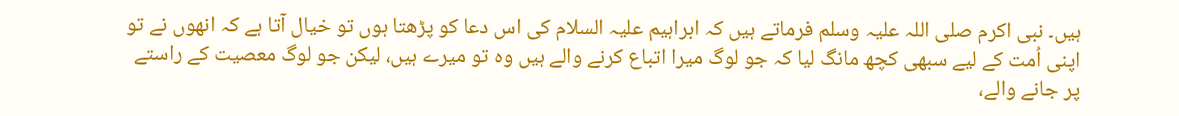ہیں۔ نبی اکرم صلی اللہ علیہ وسلم فرماتے ہیں کہ ابراہیم علیہ السلام کی اس دعا کو پڑھتا ہوں تو خیال آتا ہے کہ انھوں نے تو اپنی اُمت کے لیے سبھی کچھ مانگ لیا کہ جو لوگ میرا اتباع کرنے والے ہیں وہ تو میرے ہیں، لیکن جو لوگ معصیت کے راستے پر جانے والے،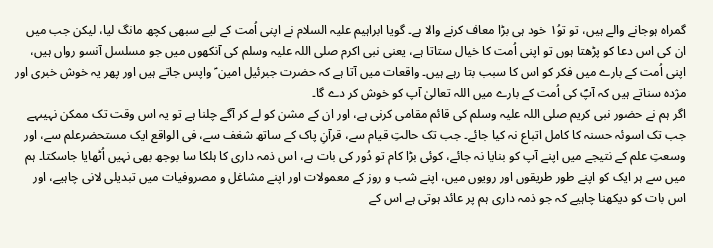گمراہ ہوجانے والے ہیں، تو تو۱ُ خود ہی بڑا معاف کرنے والا ہے۔ گویا ابراہیم علیہ السلام نے اپنی اُمت کے لیے سبھی کچھ مانگ لیا، لیکن جب میں ان کی اس دعا کو پڑھتا ہوں تو اپنی اُمت کا خیال ستاتا ہے، یعنی نبی اکرم صلی اللہ علیہ وسلم کی آنکھوں میں جو مسلسل آنسو رواں ہیں، اپنی اُمت کے بارے میں فکر کو اس کا سبب بتا رہے ہیں۔ واقعات میں آتا ہے کہ حضرت جبرئیل امین ؑ واپس جاتے ہیں اور پھر یہ خوش خبری اور مژدہ سناتے ہیں کہ آپؐ کی اُمت کے بارے میں اللہ تعالیٰ آپ کو خوش کر دے گا۔
اگر ہم نے حضور نبی کریم صلی اللہ علیہ وسلم کی قائم مقامی کرنی ہے، اور ان کے مشن کو لے کر آگے چلنا ہے تو یہ اس وقت تک ممکن نہیںہے جب تک اسوئہ حسنہ کا کامل اتباع نہ کیا جائے۔ جب تک حالتِ قیام سے، قرآنِ پاک کے ساتھ شغف سے، فی الواقع ایک مستحضرعلم سے، اور وسعتِ علم کے نتیجے میں اپنے آپ کو بنایا نہ جائے، کوئی بڑا کام تو دُور کی بات ہے، اس ذمہ داری کا ہلکا سا بوجھ بھی نہیں اُٹھایا جاسکتا۔ ہم میں سے ہر ایک کو اپنے طور طریقوں اور رویوں میں، اپنے شب و روز کے معمولات اور اپنے مشاغل و مصروفیات میں تبدیلی لانی چاہیے، اور اس بات کو دیکھنا چاہیے کہ جو ذمہ داری ہم پر عائد ہوتی ہے اس کے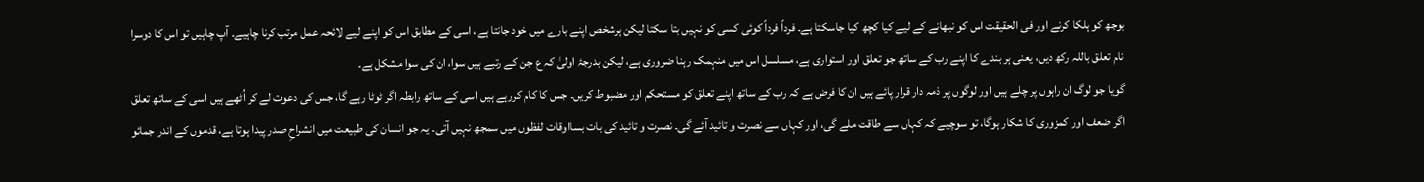بوجھ کو ہلکا کرنے اور فی الحقیقت اس کو نبھانے کے لیے کیا کچھ کیا جاسکتا ہے۔ فرداً فرداً کوئی کسی کو نہیں بتا سکتا لیکن ہرشخص اپنے بارے میں خود جانتا ہے، اسی کے مطابق اس کو اپنے لیے لائحہ عمل مرتب کرنا چاہیے۔ آپ چاہیں تو اس کا دوسرا نام تعلق باللہ رکھ دیں، یعنی ہر بندے کا اپنے رب کے ساتھ جو تعلق اور استواری ہے، مسلسل اس میں منہمک رہنا ضروری ہے، لیکن بدرجۂ اولیٰ کہ ع جن کے رتبے ہیں سوا، ان کی سوا مشکل ہے۔
گویا جو لوگ ان راہوں پر چلے ہیں اور لوگوں پر ذمہ دار قرار پائے ہیں ان کا فرض ہے کہ رب کے ساتھ اپنے تعلق کو مستحکم اور مضبوط کریں۔ جس کا کام کررہے ہیں اسی کے ساتھ رابطہ اگر ٹوٹا رہے گا، جس کی دعوت لے کر اُٹھے ہیں اسی کے ساتھ تعلق اگر ضعف اور کمزوری کا شکار ہوگا، تو سوچیے کہ کہاں سے طاقت ملے گی، اور کہاں سے نصرت و تائید آئے گی۔ نصرت و تائید کی بات بسااوقات لفظوں میں سمجھ نہیں آتی۔ یہ جو انسان کی طبیعت میں انشراحِ صدر پیدا ہوتا ہے، قدموں کے اندر جمائو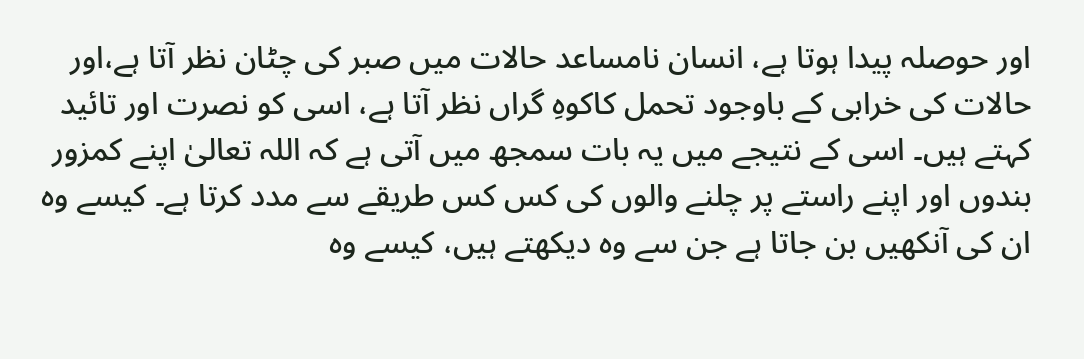اور حوصلہ پیدا ہوتا ہے، انسان نامساعد حالات میں صبر کی چٹان نظر آتا ہے،اور حالات کی خرابی کے باوجود تحمل کاکوہِ گراں نظر آتا ہے، اسی کو نصرت اور تائید کہتے ہیں۔ اسی کے نتیجے میں یہ بات سمجھ میں آتی ہے کہ اللہ تعالیٰ اپنے کمزور بندوں اور اپنے راستے پر چلنے والوں کی کس کس طریقے سے مدد کرتا ہے۔ کیسے وہ ان کی آنکھیں بن جاتا ہے جن سے وہ دیکھتے ہیں، کیسے وہ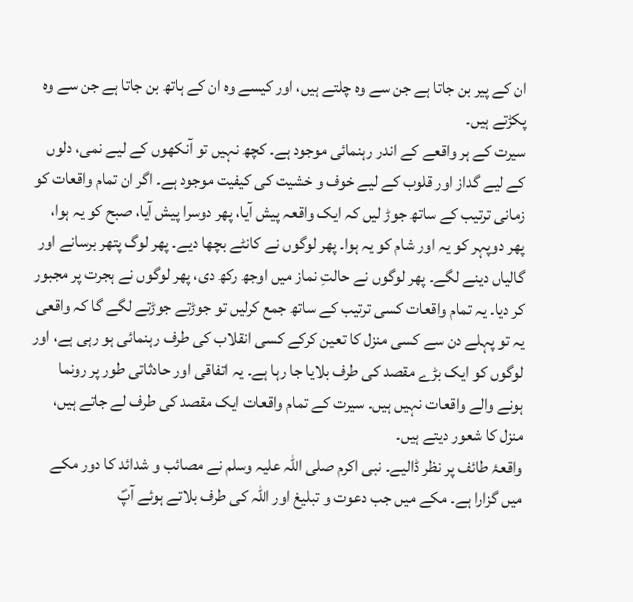ان کے پیر بن جاتا ہے جن سے وہ چلتے ہیں، اور کیسے وہ ان کے ہاتھ بن جاتا ہے جن سے وہ پکڑتے ہیں۔
سیرت کے ہر واقعے کے اندر رہنمائی موجود ہے۔ کچھ نہیں تو آنکھوں کے لیے نمی، دلوں کے لیے گداز اور قلوب کے لیے خوف و خشیت کی کیفیت موجود ہے۔ اگر ان تمام واقعات کو زمانی ترتیب کے ساتھ جوڑ لیں کہ ایک واقعہ پیش آیا، پھر دوسرا پیش آیا، صبح کو یہ ہوا، پھر دوپہر کو یہ اور شام کو یہ ہوا۔ پھر لوگوں نے کانٹے بچھا دیے۔ پھر لوگ پتھر برسانے اور گالیاں دینے لگے۔ پھر لوگوں نے حالتِ نماز میں اوجھ رکھ دی، پھر لوگوں نے ہجرت پر مجبور کر دیا۔ یہ تمام واقعات کسی ترتیب کے ساتھ جمع کرلیں تو جوڑتے جوڑتے لگے گا کہ واقعی یہ تو پہلے دن سے کسی منزل کا تعین کرکے کسی انقلاب کی طرف رہنمائی ہو رہی ہے، اور لوگوں کو ایک بڑے مقصد کی طرف بلایا جا رہا ہے۔ یہ اتفاقی اور حادثاتی طور پر رونما ہونے والے واقعات نہیں ہیں۔ سیرت کے تمام واقعات ایک مقصد کی طرف لے جاتے ہیں، منزل کا شعور دیتے ہیں۔
واقعۂ طائف پر نظر ڈالیے۔ نبی اکرم صلی اللہ علیہ وسلم نے مصائب و شدائد کا دور مکے میں گزارا ہے۔ مکے میں جب دعوت و تبلیغ اور اللہ کی طرف بلاتے ہوئے آپؐ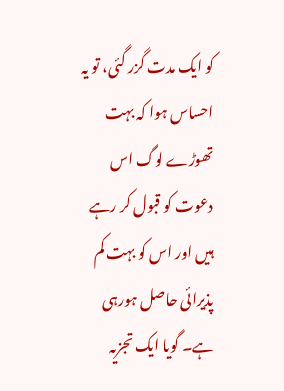کو ایک مدت گزر گئی، تو یہ احساس ہوا کہ بہت تھوڑے لوگ اس دعوت کو قبول کر رہے ہیں اور اس کو بہت کم پذیرائی حاصل ہورہی ہے۔ گویا ایک تجزیہ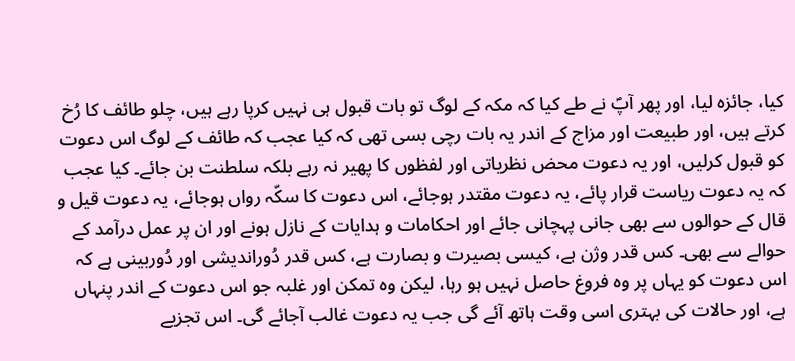کیا، جائزہ لیا، اور پھر آپؐ نے طے کیا کہ مکہ کے لوگ تو بات قبول ہی نہیں کرپا رہے ہیں، چلو طائف کا رُخ کرتے ہیں، اور طبیعت اور مزاج کے اندر یہ بات رچی بسی تھی کہ کیا عجب کہ طائف کے لوگ اس دعوت کو قبول کرلیں، اور یہ دعوت محض نظریاتی اور لفظوں کا پھیر نہ رہے بلکہ سلطنت بن جائے۔ کیا عجب کہ یہ دعوت ریاست قرار پائے، یہ دعوت مقتدر ہوجائے، اس دعوت کا سکّہ رواں ہوجائے، یہ دعوت قیل و قال کے حوالوں سے بھی جانی پہچانی جائے اور احکامات و ہدایات کے نازل ہونے اور ان پر عمل درآمد کے حوالے سے بھی۔ کس قدر وژن ہے، کیسی بصیرت و بصارت ہے، کس قدر دُوراندیشی اور دُوربینی ہے کہ اس دعوت کو یہاں پر وہ فروغ حاصل نہیں ہو رہا، لیکن وہ تمکن اور غلبہ جو اس دعوت کے اندر پنہاں ہے، اور حالات کی بہتری اسی وقت ہاتھ آئے گی جب یہ دعوت غالب آجائے گی۔ اس تجزیے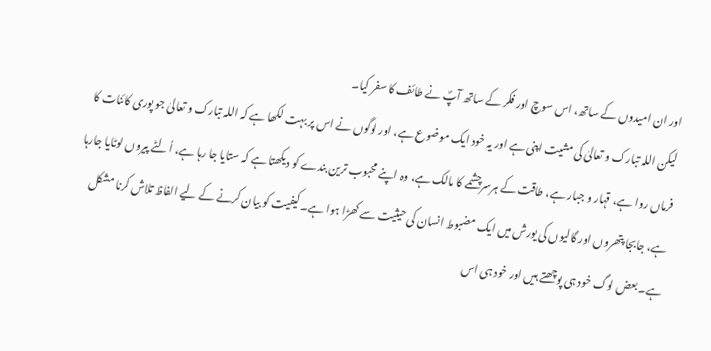اور ان امیدوں کے ساتھ، اس سوچ اور فکر کے ساتھ آپؐ نے طائف کا سفر کیا۔
لیکن اللہ تبارک و تعالیٰ کی مشیت اپنی ہے اور یہ خود ایک موضوع ہے، اور لوگوں نے اس پر بہت لکھا ہے کہ اللہ تبارک و تعالیٰ جو پوری کائنات کا فرماں روا ہے، قہار و جبار ہے، طاقت کے ہرسرچشمے کا مالک ہے، وہ اپنے محبوب ترین بندے کو دیکھتا ہے کہ ستایا جا رہا ہے، اُلٹے پیروں لوٹایا جارہا ہے، جابجا پتھروں اور گالیوں کی یورش میں ایک مضبوط انسان کی حیثیت سے کھڑا ہوا ہے۔ کیفیت کو بیان کرنے کے لیے الفاظ تلاش کرنا مشکل ہے۔ بعض لوگ خود ہی پوچھتے ہیں اور خود ہی اس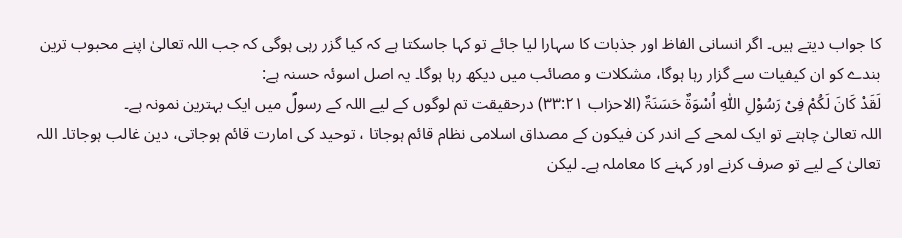کا جواب دیتے ہیں۔ اگر انسانی الفاظ اور جذبات کا سہارا لیا جائے تو کہا جاسکتا ہے کہ کیا گزر رہی ہوگی کہ جب اللہ تعالیٰ اپنے محبوب ترین بندے کو ان کیفیات سے گزار رہا ہوگا، مشکلات و مصائب میں دیکھ رہا ہوگا۔ یہ اصل اسوئہ حسنہ ہے:
لَقَدْ کَانَ لَکُمْ فِیْ رَسُوْلِ اللّٰہِ اُسْوَۃٌ حَسَنَۃٌ (الاحزاب ۳۳:۲۱) درحقیقت تم لوگوں کے لیے اللہ کے رسولؐ میں ایک بہترین نمونہ ہے۔
اللہ تعالیٰ چاہتے تو ایک لمحے کے اندر کن فیکون کے مصداق اسلامی نظام قائم ہوجاتا ، توحید کی امارت قائم ہوجاتی، دین غالب ہوجاتا۔ اللہ تعالیٰ کے لیے تو صرف کرنے اور کہنے کا معاملہ ہے۔ لیکن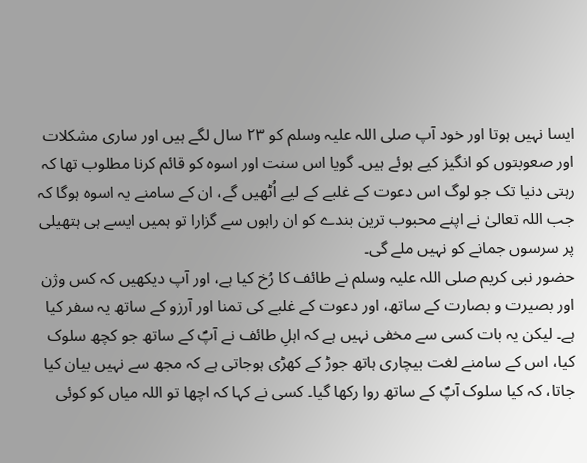ایسا نہیں ہوتا اور خود آپ صلی اللہ علیہ وسلم کو ۲۳ سال لگے ہیں اور ساری مشکلات اور صعوبتوں کو انگیز کیے ہوئے ہیں۔ گویا اس سنت اور اسوہ کو قائم کرنا مطلوب تھا کہ رہتی دنیا تک جو لوگ اس دعوت کے غلبے کے لیے اُٹھیں گے، ان کے سامنے یہ اسوہ ہوگا کہ جب اللہ تعالیٰ نے اپنے محبوب ترین بندے کو ان راہوں سے گزارا تو ہمیں ایسے ہی ہتھیلی پر سرسوں جمانے کو نہیں ملے گی۔
حضور نبی کریم صلی اللہ علیہ وسلم نے طائف کا رُخ کیا ہے، اور آپ دیکھیں کہ کس وژن اور بصیرت و بصارت کے ساتھ، اور دعوت کے غلبے کی تمنا اور آرزو کے ساتھ یہ سفر کیا ہے۔ لیکن یہ بات کسی سے مخفی نہیں ہے کہ اہلِ طائف نے آپؐ کے ساتھ جو کچھ سلوک کیا، اس کے سامنے لغت بیچاری ہاتھ جوڑ کے کھڑی ہوجاتی ہے کہ مجھ سے نہیں بیان کیا جاتا، کہ کیا سلوک آپؐ کے ساتھ روا رکھا گیا۔ کسی نے کہا کہ اچھا تو اللہ میاں کو کوئی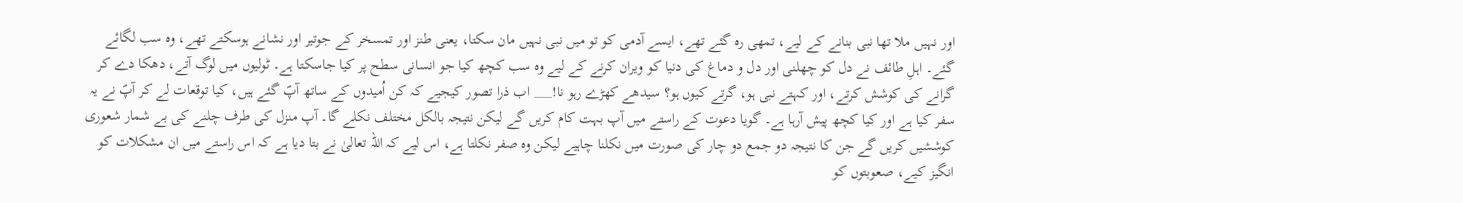اور نہیں ملا تھا نبی بنانے کے لیے، تمھی رہ گئے تھے، ایسے آدمی کو تو میں نبی نہیں مان سکتا، یعنی طنز اور تمسخر کے جوتیر اور نشانے ہوسکتے تھے، وہ سب لگائے گئے۔ اہلِ طائف نے دل کو چھلنی اور دل و دماغ کی دنیا کو ویران کرنے کے لیے وہ سب کچھ کیا جو انسانی سطح پر کیا جاسکتا ہے۔ ٹولیوں میں لوگ آتے، دھکا دے کر گرانے کی کوشش کرتے، اور کہتے نبی ہو، گرتے کیوں ہو؟ سیدھے کھڑے رہو نا!___ اب ذرا تصور کیجیے کہ کن اُمیدوں کے ساتھ آپؐ گئے ہیں، کیا توقعات لے کر آپؐ نے یہ سفر کیا ہے اور کیا کچھ پیش آرہا ہے۔ گویا دعوت کے راستے میں آپ بہت کام کریں گے لیکن نتیجہ بالکل مختلف نکلے گا۔ آپ منزل کی طرف چلنے کی بے شمار شعوری کوششیں کریں گے جن کا نتیجہ دو جمع دو چار کی صورت میں نکلنا چاہیے لیکن وہ صفر نکلتا ہے، اس لیے کہ اللہ تعالیٰ نے بتا دیا ہے کہ اس راستے میں ان مشکلات کو انگیز کیے، صعوبتوں کو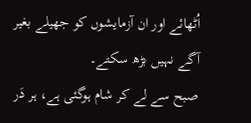اُٹھائے اور ان آزمایشوں کو جھیلے بغیر آگے نہیں بڑھ سکتے۔
صبح سے لے کر شام ہوگئی ہے، ہر دَر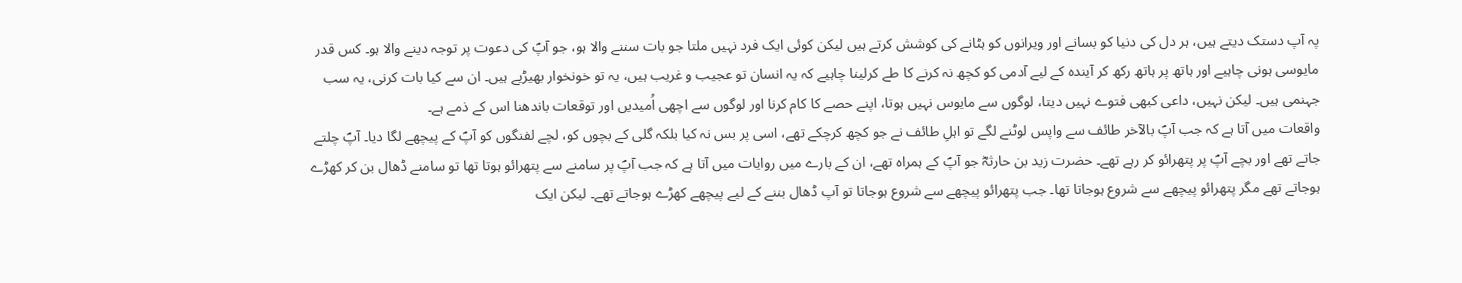پہ آپ دستک دیتے ہیں، ہر دل کی دنیا کو بسانے اور ویرانوں کو ہٹانے کی کوشش کرتے ہیں لیکن کوئی ایک فرد نہیں ملتا جو بات سننے والا ہو، جو آپؐ کی دعوت پر توجہ دینے والا ہو۔ کس قدر مایوسی ہونی چاہیے اور ہاتھ پر ہاتھ رکھ کر آیندہ کے لیے آدمی کو کچھ نہ کرنے کا طے کرلینا چاہیے کہ یہ انسان تو عجیب و غریب ہیں، یہ تو خونخوار بھیڑیے ہیں۔ ان سے کیا بات کرنی، یہ سب جہنمی ہیں۔ لیکن نہیں، داعی کبھی فتوے نہیں دیتا، لوگوں سے مایوس نہیں ہوتا، اپنے حصے کا کام کرنا اور لوگوں سے اچھی اُمیدیں اور توقعات باندھنا اس کے ذمے ہے۔
واقعات میں آتا ہے کہ جب آپؐ بالآخر طائف سے واپس لوٹنے لگے تو اہلِ طائف نے جو کچھ کرچکے تھے، اسی پر بس نہ کیا بلکہ گلی کے بچوں کو، لچے لفنگوں کو آپؐ کے پیچھے لگا دیا۔ آپؐ چلتے جاتے تھے اور بچے آپؐ پر پتھرائو کر رہے تھے۔ حضرت زید بن حارثہؓ جو آپؐ کے ہمراہ تھے، ان کے بارے میں روایات میں آتا ہے کہ جب آپؐ پر سامنے سے پتھرائو ہوتا تھا تو سامنے ڈھال بن کر کھڑے ہوجاتے تھے مگر پتھرائو پیچھے سے شروع ہوجاتا تھا۔ جب پتھرائو پیچھے سے شروع ہوجاتا تو آپ ڈھال بننے کے لیے پیچھے کھڑے ہوجاتے تھے۔ لیکن ایک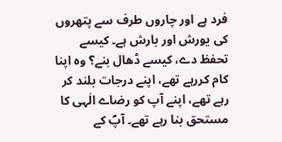فرد ہے اور چاروں طرف سے پتھروں کی یورش اور بارش ہے۔ کیسے تحفظ دے، کیسے ڈھال بنے؟ وہ اپنا کام کررہے تھے، اپنے درجات بلند کر رہے تھے، اپنے آپ کو رضاے الٰہی کا مستحق بنا رہے تھے۔ آپؐ کے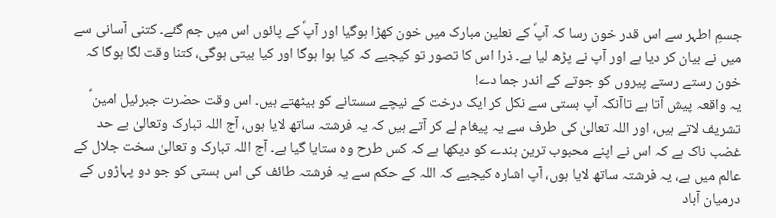جسمِ اطہر سے اس قدر خون رسا کہ آپؐ کے نعلین مبارک میں خون کھڑا ہوگیا اور آپؐ کے پائوں اس میں جم گئے۔ کتنی آسانی سے میں نے بیان کر دیا ہے اور آپ نے پڑھ لیا ہے۔ ذرا اس کا تصور تو کیجیے کہ کیا ہوا ہوگا اور کیا بیتی ہوگی، کتنا وقت لگا ہوگا کہ خون رستے رستے پیروں کو جوتے کے اندر جما دے!
یہ واقعہ پیش آتا ہے تاآنکہ آپ بستی سے نکل کر ایک درخت کے نیچے سستانے کو بیٹھتے ہیں۔ اس وقت حضرت جبرئیل امین ؑ تشریف لاتے ہیں، اور اللہ تعالیٰ کی طرف سے یہ پیغام لے کر آتے ہیں کہ یہ فرشتہ ساتھ لایا ہوں، آج اللہ تبارک وتعالیٰ بے حد غضب ناک ہے کہ اس نے اپنے محبوب ترین بندے کو دیکھا ہے کہ کس طرح وہ ستایا گیا ہے۔ آج اللہ تبارک و تعالیٰ سخت جلال کے عالم میں ہے، یہ فرشتہ ساتھ لایا ہوں، آپ اشارہ کیجیے کہ اللہ کے حکم سے یہ فرشتہ طائف کی اس بستی کو جو دو پہاڑوں کے درمیان آباد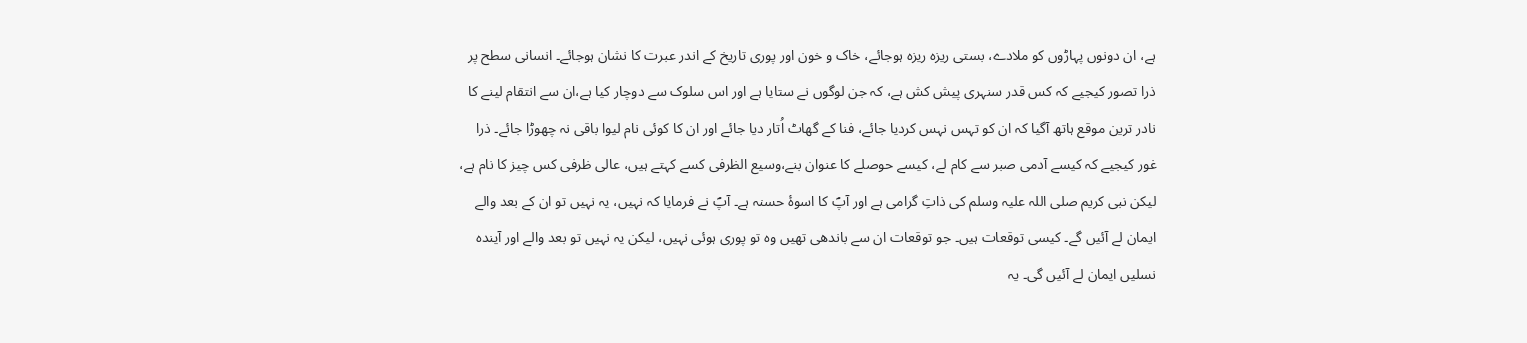ہے، ان دونوں پہاڑوں کو ملادے، بستی ریزہ ریزہ ہوجائے، خاک و خون اور پوری تاریخ کے اندر عبرت کا نشان ہوجائے۔ انسانی سطح پر ذرا تصور کیجیے کہ کس قدر سنہری پیش کش ہے، کہ جن لوگوں نے ستایا ہے اور اس سلوک سے دوچار کیا ہے،ان سے انتقام لینے کا نادر ترین موقع ہاتھ آگیا کہ ان کو تہس نہس کردیا جائے، فنا کے گھاٹ اُتار دیا جائے اور ان کا کوئی نام لیوا باقی نہ چھوڑا جائے۔ ذرا غور کیجیے کہ کیسے آدمی صبر سے کام لے، کیسے حوصلے کا عنوان بنے،وسیع الظرفی کسے کہتے ہیں، عالی ظرفی کس چیز کا نام ہے، لیکن نبی کریم صلی اللہ علیہ وسلم کی ذاتِ گرامی ہے اور آپؐ کا اسوۂ حسنہ ہے۔ آپؐ نے فرمایا کہ نہیں، یہ نہیں تو ان کے بعد والے ایمان لے آئیں گے۔ کیسی توقعات ہیں۔ جو توقعات ان سے باندھی تھیں وہ تو پوری ہوئی نہیں، لیکن یہ نہیں تو بعد والے اور آیندہ نسلیں ایمان لے آئیں گی۔ یہ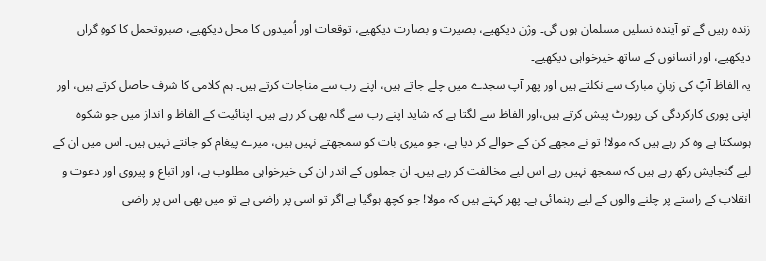زندہ رہیں گے تو آیندہ نسلیں مسلمان ہوں گی۔ وژن دیکھیے، بصیرت و بصارت دیکھیے، توقعات اور اُمیدوں کا محل دیکھیے، صبروتحمل کا کوہِ گراں دیکھیے، اور انسانوں کے ساتھ خیرخواہی دیکھیے۔
یہ الفاظ آپؐ کی زبانِ مبارک سے نکلتے ہیں اور پھر آپ سجدے میں چلے جاتے ہیں، اپنے رب سے مناجات کرتے ہیں۔ ہم کلامی کا شرف حاصل کرتے ہیں، اور اپنی پوری کارکردگی کی رپورٹ پیش کرتے ہیں،اور الفاظ سے لگتا ہے کہ شاید اپنے رب سے گلہ بھی کر رہے ہیں۔ اپنائیت کے الفاظ و انداز میں جو شکوہ ہوسکتا ہے وہ کر رہے ہیں کہ مولا! تو نے مجھے کن کے حوالے کر دیا ہے، جو میری بات کو سمجھتے نہیں ہیں، میرے پیغام کو جانتے نہیں ہیں۔ اس میں ان کے لیے گنجایش رکھ رہے ہیں کہ سمجھ نہیں رہے اس لیے مخالفت کر رہے ہیں۔ ان جملوں کے اندر ان کی خیرخواہی مطلوب ہے، اور اتباع و پیروی اور دعوت و انقلاب کے راستے پر چلنے والوں کے لیے رہنمائی ہے۔ پھر کہتے ہیں کہ مولا! جو کچھ ہوگیا ہے اگر تو اسی پر راضی ہے تو میں بھی اس پر راضی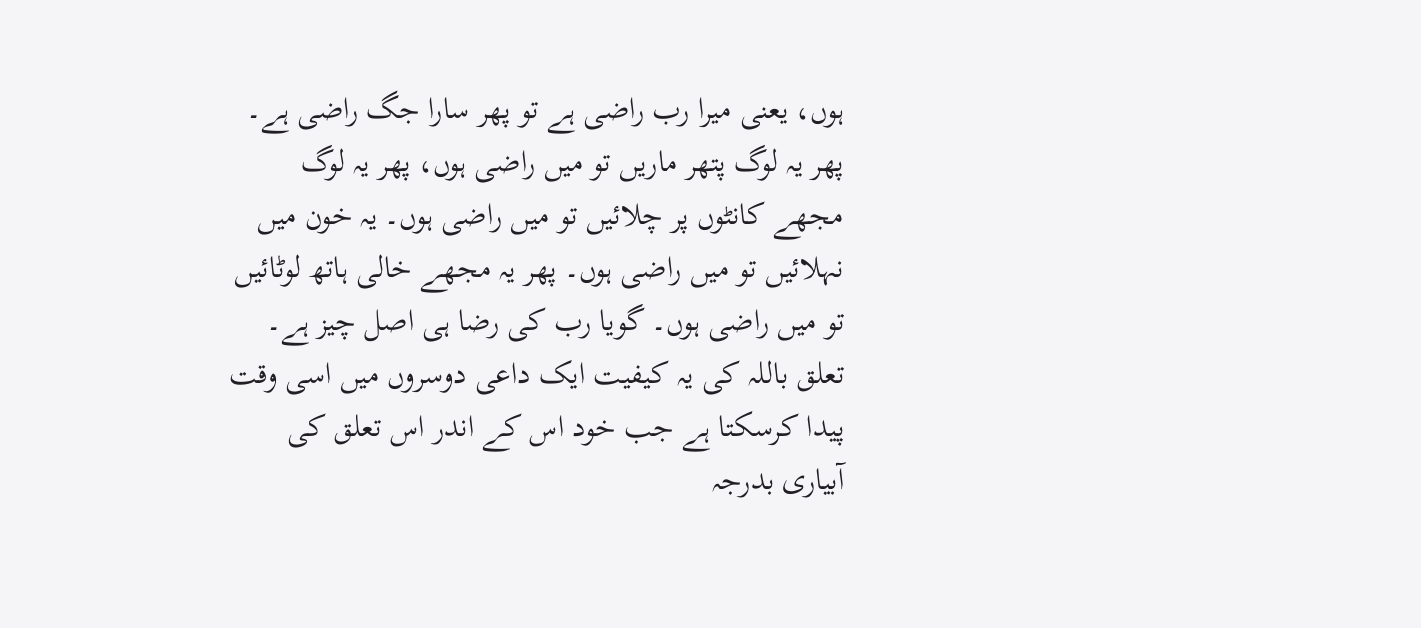ہوں، یعنی میرا رب راضی ہے تو پھر سارا جگ راضی ہے۔ پھر یہ لوگ پتھر ماریں تو میں راضی ہوں، پھر یہ لوگ مجھے کانٹوں پر چلائیں تو میں راضی ہوں۔ یہ خون میں نہلائیں تو میں راضی ہوں۔ پھر یہ مجھے خالی ہاتھ لوٹائیں تو میں راضی ہوں۔ گویا رب کی رضا ہی اصل چیز ہے۔
تعلق باللہ کی یہ کیفیت ایک داعی دوسروں میں اسی وقت پیدا کرسکتا ہے جب خود اس کے اندر اس تعلق کی آبیاری بدرجہ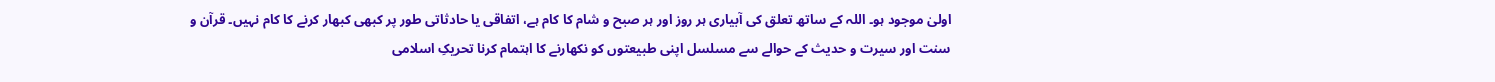اولیٰ موجود ہو۔ اللہ کے ساتھ تعلق کی آبیاری ہر روز اور ہر صبح و شام کا کام ہے، اتفاقی یا حادثاتی طور پر کبھی کبھار کرنے کا کام نہیں۔ قرآن و سنت اور سیرت و حدیث کے حوالے سے مسلسل اپنی طبیعتوں کو نکھارنے کا اہتمام کرنا تحریکِ اسلامی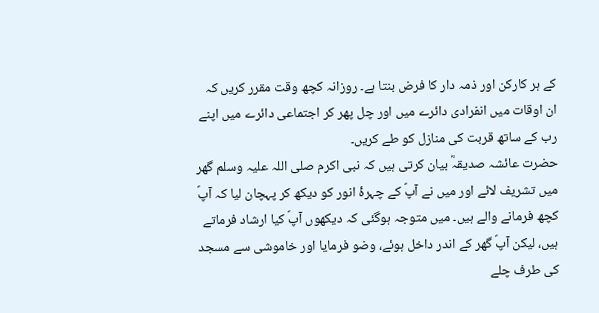کے ہر کارکن اور ذمہ دار کا فرض بنتا ہے۔ روزانہ کچھ وقت مقرر کریں کہ ان اوقات میں انفرادی دائرے میں اور چل پھر کر اجتماعی دائرے میں اپنے رب کے ساتھ قربت کی منازل کو طے کریں۔
حضرت عائشہ صدیقہؓ بیان کرتی ہیں کہ نبی اکرم صلی اللہ علیہ وسلم گھر میں تشریف لائے اور میں نے آپؐ کے چہرۂ انور کو دیکھ کر پہچان لیا کہ آپؐ کچھ فرمانے والے ہیں۔ میں متوجہ ہوگئی کہ دیکھوں آپؐ کیا ارشاد فرماتے ہیں، لیکن آپؐ گھر کے اندر داخل ہوئے، وضو فرمایا اور خاموشی سے مسجد کی طرف چلے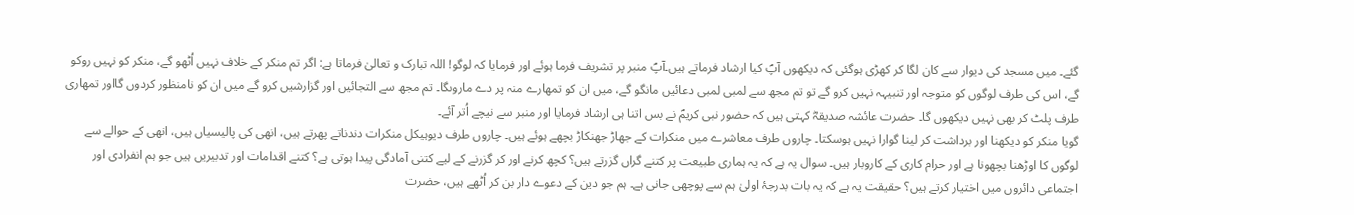گئے۔ میں مسجد کی دیوار سے کان لگا کر کھڑی ہوگئی کہ دیکھوں آپؐ کیا ارشاد فرماتے ہیں۔آپؐ منبر پر تشریف فرما ہوئے اور فرمایا کہ لوگو! اللہ تبارک و تعالیٰ فرماتا ہے: اگر تم منکر کے خلاف نہیں اُٹھو گے، منکر کو نہیں روکو گے، اس کی طرف لوگوں کو متوجہ اور تنبیہہ نہیں کرو گے تو تم مجھ سے لمبی لمبی دعائیں مانگو گے، میں ان کو تمھارے منہ پر دے ماروںگا۔ تم مجھ سے التجائیں اور گزارشیں کرو گے میں ان کو نامنظور کردوں گااور تمھاری طرف پلٹ کر بھی نہیں دیکھوں گا۔ حضرت عائشہ صدیقہؓ کہتی ہیں کہ حضور نبی کریمؐ نے بس اتنا ہی ارشاد فرمایا اور منبر سے نیچے اُتر آئے۔
گویا منکر کو دیکھنا اور برداشت کر لینا گوارا نہیں ہوسکتا۔ چاروں طرف معاشرے میں منکرات کے جھاڑ جھنکاڑ بچھے ہوئے ہیں۔ چاروں طرف دیوہیکل منکرات دندناتے پھرتے ہیں، انھی کی پالیسیاں ہیں، انھی کے حوالے سے لوگوں کا اوڑھنا بچھونا ہے اور حرام کاری کے کاروبار ہیں۔ سوال یہ ہے کہ یہ ہماری طبیعت پر کتنے گراں گزرتے ہیں؟ کچھ کرنے اور کر گزرنے کے لیے کتنی آمادگی پیدا ہوتی ہے؟ کتنے اقدامات اور تدبیریں ہیں جو ہم انفرادی اور اجتماعی دائروں میں اختیار کرتے ہیں؟ حقیقت یہ ہے کہ یہ بات بدرجۂ اولیٰ ہم سے پوچھی جانی ہے۔ ہم جو دین کے دعوے دار بن کر اُٹھے ہیں، حضرت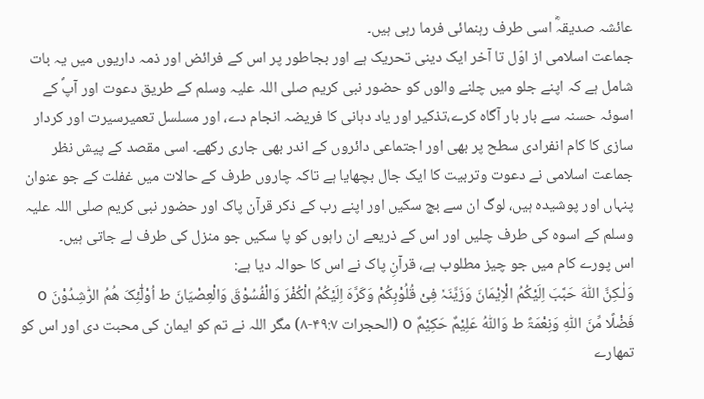عائشہ صدیقہؓ اسی طرف رہنمائی فرما رہی ہیں۔
جماعت اسلامی از اوّل تا آخر ایک دینی تحریک ہے اور بجاطور پر اس کے فرائض اور ذمہ داریوں میں یہ بات شامل ہے کہ اپنے جلو میں چلنے والوں کو حضور نبی کریم صلی اللہ علیہ وسلم کے طریق دعوت اور آپؐ کے اسوئہ حسنہ سے بار بار آگاہ کرے،تذکیر اور یاد دہانی کا فریضہ انجام دے، اور مسلسل تعمیرسیرت اور کردار سازی کا کام انفرادی سطح پر بھی اور اجتماعی دائروں کے اندر بھی جاری رکھے۔ اسی مقصد کے پیش نظر جماعت اسلامی نے دعوت وتربیت کا ایک جال بچھایا ہے تاکہ چاروں طرف کے حالات میں غفلت کے جو عنوان پنہاں اور پوشیدہ ہیں، لوگ ان سے بچ سکیں اور اپنے رب کے ذکر قرآن پاک اور حضور نبی کریم صلی اللہ علیہ وسلم کے اسوہ کی طرف چلیں اور اس کے ذریعے ان راہوں کو پا سکیں جو منزل کی طرف لے جاتی ہیں۔
اس پورے کام میں جو چیز مطلوب ہے، قرآنِ پاک نے اس کا حوالہ دیا ہے:
وَلٰـکِنَّ اللّٰہَ حَبَّبَ اِلَیْکُمُ الْاِیْمَانَ وَزَیَّنَہٗ فِیْ قُلُوْبِکُمْ وَکَرَّہَ اِلَیْکُمُ الْکُفْرَ وَالْفُسُوْقَ وَالْعِصْیَانَ ط اُوْلٰٓئِکَ ھُمُ الرّٰشِدُوْنَ o فَضْلًا مِّنَ اللّٰہِ وَنِعْمَۃً ط وَاللّٰہُ عَلِیْمٌ حَکِیْمٌ o (الحجرات ۴۹:۷-۸) مگر اللہ نے تم کو ایمان کی محبت دی اور اس کو تمھارے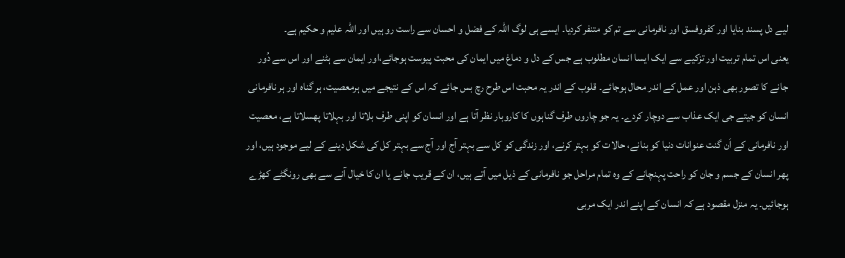لیے دل پسند بنایا اور کفروفسق اور نافرمانی سے تم کو متنفر کردیا۔ ایسے ہی لوگ اللہ کے فضل و احسان سے راست رو ہیں اور اللہ علیم و حکیم ہے۔
یعنی اس تمام تربیت اور تزکیے سے ایک ایسا انسان مطلوب ہے جس کے دل و دماغ میں ایمان کی محبت پیوست ہوجائے،اور ایمان سے ہٹنے اور اس سے دُور جانے کا تصور بھی ذہن اور عمل کے اندر محال ہوجائے۔ قلوب کے اندر یہ محبت اس طرح رچ بس جائے کہ اس کے نتیجے میں ہرمعصیت، ہر گناہ اور ہر نافرمانی انسان کو جیتے جی ایک عذاب سے دوچار کردے۔ یہ جو چاروں طرف گناہوں کا کاروبار نظر آتا ہے اور انسان کو اپنی طرف بلاتا اور بہلاتا پھسلاتا ہے، معصیت اور نافرمانی کے اَن گنت عنوانات دنیا کو بنانے، حالات کو بہتر کرنے، اور زندگی کو کل سے بہتر آج اور آج سے بہتر کل کی شکل دینے کے لیے موجود ہیں، اور پھر انسان کے جسم و جان کو راحت پہنچانے کے وہ تمام مراحل جو نافرمانی کے ذیل میں آتے ہیں، ان کے قریب جانے یا ان کا خیال آنے سے بھی رونگٹے کھڑے ہوجائیں۔ یہ منزل مقصود ہے کہ انسان کے اپنے اندر ایک مربی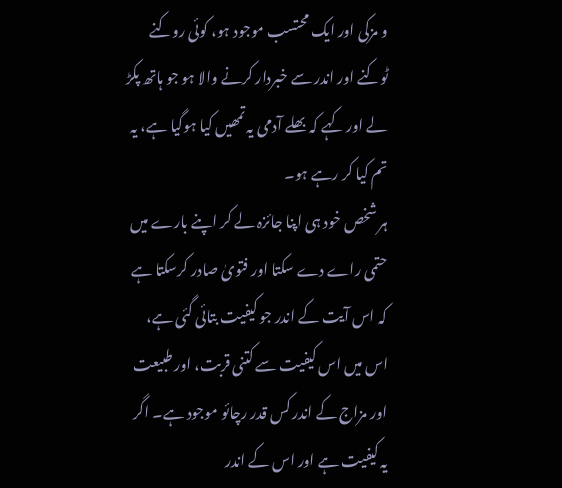و مزکی اور ایک محتسب موجود ہو، کوئی روکنے ٹوکنے اور اندر سے خبردار کرنے والا ہو جو ہاتھ پکڑ لے اور کہے کہ بھلے آدمی یہ تمھیں کیا ہوگیا ہے، یہ تم کیا کر رہے ہو۔
ہر شخص خود ہی اپنا جائزہ لے کر اپنے بارے میں حتمی راے دے سکتا اور فتویٰ صادر کرسکتا ہے کہ اس آیت کے اندر جو کیفیت بتائی گئی ہے، اس میں اس کیفیت سے کتنی قربت، اور طبیعت اور مزاج کے اندر کس قدر رچائو موجود ہے۔ اگر یہ کیفیت ہے اور اس کے اندر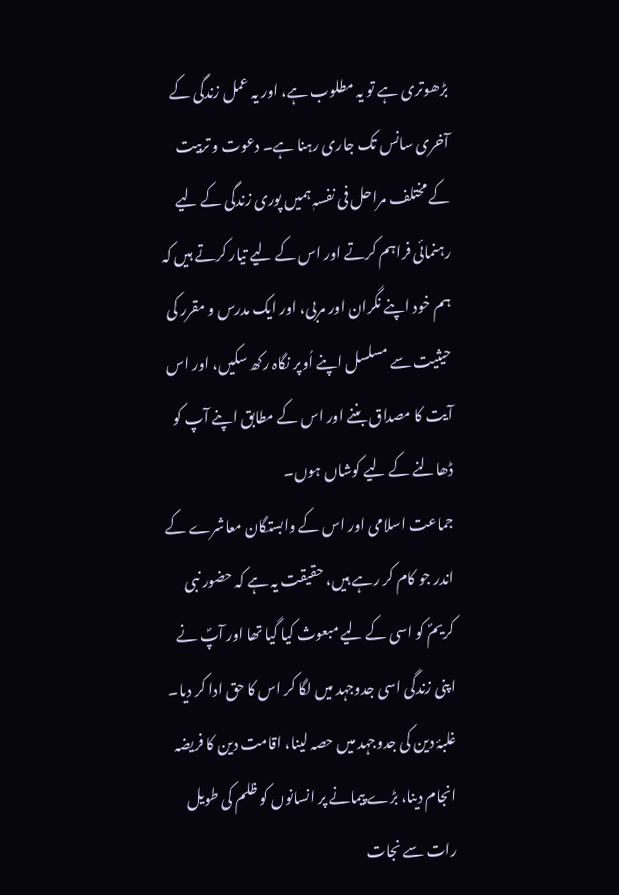بڑھوتری ہے تو یہ مطلوب ہے، اور یہ عمل زندگی کے آخری سانس تک جاری رہنا ہے۔ دعوت و تربیت کے مختلف مراحل فی نفسہٖ ہمیں پوری زندگی کے لیے رہنمائی فراہم کرتے اور اس کے لیے تیار کرتے ہیں کہ ہم خود اپنے نگران اور مربی، اور ایک مدرس و مقرر کی حیثیت سے مسلسل اپنے اُوپر نگاہ رکھ سکیں، اور اس آیت کا مصداق بننے اور اس کے مطابق اپنے آپ کو ڈھالنے کے لیے کوشاں ہوں۔
جماعت اسلامی اور اس کے وابستگان معاشرے کے اندر جو کام کر رہے ہیں، حقیقت یہ ہے کہ حضور نبی کریمؐ کو اسی کے لیے مبعوث کیا گیا تھا اور آپؐ نے اپنی زندگی اسی جدوجہد میں لگا کر اس کا حق ادا کر دیا۔ غلبۂ دین کی جدوجہد میں حصہ لینا، اقامت دین کا فریضہ انجام دینا، بڑے پیمانے پر انسانوں کو ظلم کی طویل رات سے نجات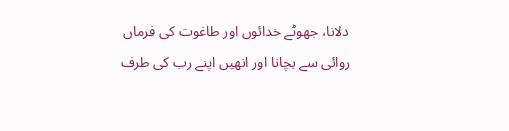دلانا، جھوٹے خدائوں اور طاغوت کی فرماں روائی سے بچانا اور انھیں اپنے رب کی طرف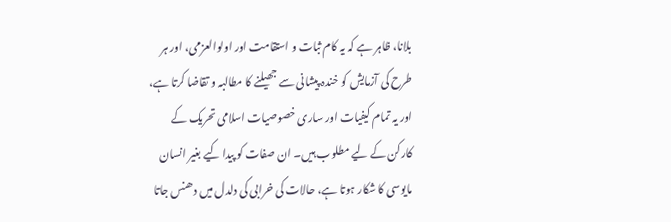بلانا، ظاہر ہے کہ یہ کام ثبات و استقامت اور اولوالعزمی، اور ہر طرح کی آزمایش کو خندہ پیشانی سے جھیلنے کا مطالبہ و تقاضا کرتا ہے، اور یہ تمام کیفیات اور ساری خصوصیات اسلامی تحریک کے کارکن کے لیے مطلوب ہیں۔ ان صفات کو پیدا کیے بغیر انسان مایوسی کا شکار ہوتا ہے، حالات کی خرابی کی دلدل میں دھنس جاتا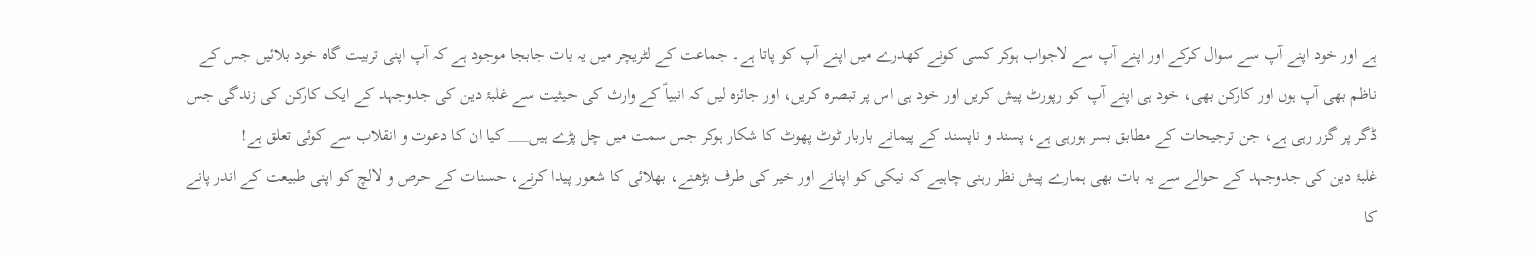ہے اور خود اپنے آپ سے سوال کرکے اور اپنے آپ سے لاجواب ہوکر کسی کونے کھدرے میں اپنے آپ کو پاتا ہے۔ جماعت کے لٹریچر میں یہ بات جابجا موجود ہے کہ آپ اپنی تربیت گاہ خود بلائیں جس کے ناظم بھی آپ ہوں اور کارکن بھی، خود ہی اپنے آپ کو رپورٹ پیش کریں اور خود ہی اس پر تبصرہ کریں، اور جائزہ لیں کہ انبیاؑ کے وارث کی حیثیت سے غلبۂ دین کی جدوجہد کے ایک کارکن کی زندگی جس ڈگر پر گزر رہی ہے، جن ترجیحات کے مطابق بسر ہورہی ہے، پسند و ناپسند کے پیمانے باربار ٹوٹ پھوٹ کا شکار ہوکر جس سمت میں چل پڑے ہیں___ کیا ان کا دعوت و انقلاب سے کوئی تعلق ہے!
غلبۂ دین کی جدوجہد کے حوالے سے یہ بات بھی ہمارے پیش نظر رہنی چاہیے کہ نیکی کو اپنانے اور خیر کی طرف بڑھنے، بھلائی کا شعور پیدا کرنے، حسنات کے حرص و لالچ کو اپنی طبیعت کے اندر پانے کا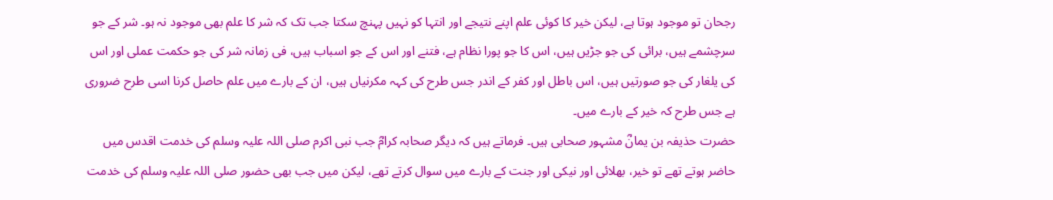رجحان تو موجود ہوتا ہے، لیکن خیر کا کوئی علم اپنے نتیجے اور انتہا کو نہیں پہنچ سکتا جب تک کہ شر کا علم بھی موجود نہ ہو۔ شر کے جو سرچشمے ہیں، برائی کی جو جڑیں ہیں، اس کا جو پورا نظام ہے، فتنے اور اس کے جو اسباب ہیں، فی زمانہ شر کی جو حکمت عملی اور اس کی یلغار کی جو صورتیں ہیں، اس باطل اور کفر کے اندر جس طرح کی کہہ مکرنیاں ہیں، ان کے بارے میں علم حاصل کرنا اسی طرح ضروری ہے جس طرح کہ خیر کے بارے میں۔
حضرت حذیفہ بن یمانؓ مشہور صحابی ہیں۔ فرماتے ہیں کہ دیگر صحابہ کرامؓ جب نبی اکرم صلی اللہ علیہ وسلم کی خدمت اقدس میں حاضر ہوتے تھے تو خیر، بھلائی اور نیکی اور جنت کے بارے میں سوال کرتے تھے، لیکن میں جب بھی حضور صلی اللہ علیہ وسلم کی خدمت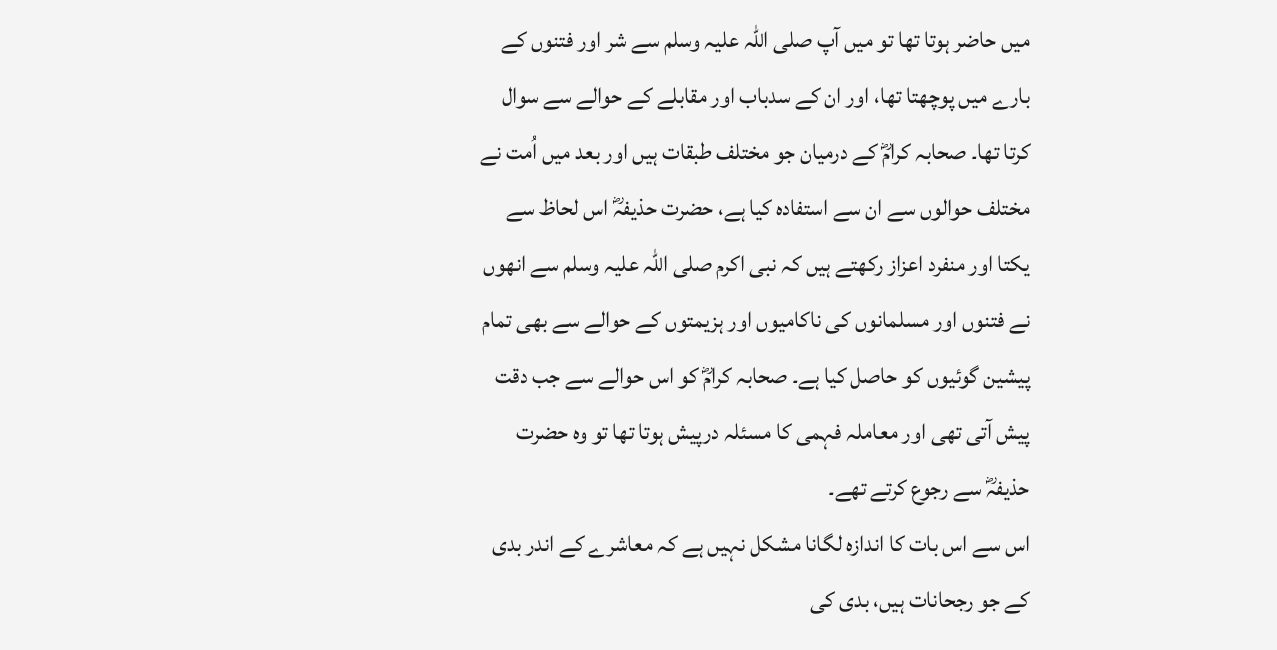میں حاضر ہوتا تھا تو میں آپ صلی اللہ علیہ وسلم سے شر اور فتنوں کے بارے میں پوچھتا تھا، اور ان کے سدباب اور مقابلے کے حوالے سے سوال کرتا تھا۔ صحابہ کرامؓ کے درمیان جو مختلف طبقات ہیں اور بعد میں اُمت نے مختلف حوالوں سے ان سے استفادہ کیا ہے، حضرت حذیفہؓ اس لحاظ سے یکتا اور منفرد اعزاز رکھتے ہیں کہ نبی اکرم صلی اللہ علیہ وسلم سے انھوں نے فتنوں اور مسلمانوں کی ناکامیوں اور ہزیمتوں کے حوالے سے بھی تمام پیشین گوئیوں کو حاصل کیا ہے۔ صحابہ کرامؓ کو اس حوالے سے جب دقت پیش آتی تھی اور معاملہ فہمی کا مسئلہ درپیش ہوتا تھا تو وہ حضرت حذیفہؓ سے رجوع کرتے تھے۔
اس سے اس بات کا اندازہ لگانا مشکل نہیں ہے کہ معاشرے کے اندر بدی کے جو رجحانات ہیں، بدی کی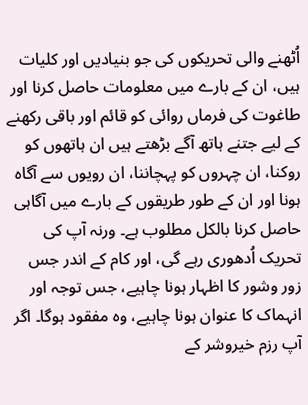اُٹھنے والی تحریکوں کی جو بنیادیں اور کلیات ہیں، ان کے بارے میں معلومات حاصل کرنا اور طاغوت کی فرماں روائی کو قائم اور باقی رکھنے کے لیے جتنے ہاتھ آگے بڑھتے ہیں ان ہاتھوں کو روکنا، ان چہروں کو پہچاننا، ان رویوں سے آگاہ ہونا اور ان کے طور طریقوں کے بارے میں آگاہی حاصل کرنا بالکل مطلوب ہے۔ ورنہ آپ کی تحریک اُدھوری رہے گی، اور کام کے اندر جس زور وشور کا اظہار ہونا چاہیے، جس توجہ اور انہماک کا عنوان ہونا چاہیے، وہ مفقود ہوگا۔ اگر آپ رزم خیروشر کے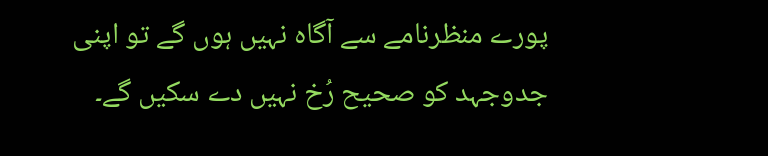پورے منظرنامے سے آگاہ نہیں ہوں گے تو اپنی جدوجہد کو صحیح رُخ نہیں دے سکیں گے۔